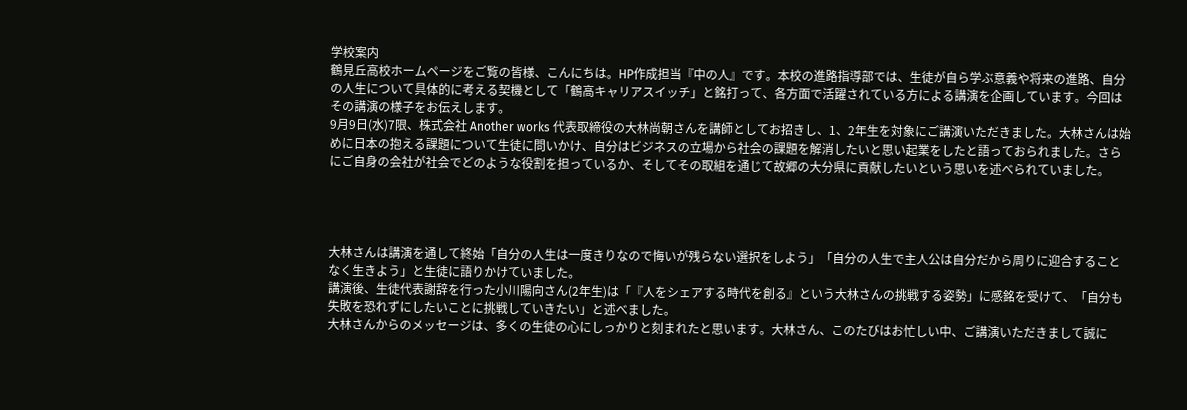学校案内
鶴見丘高校ホームページをご覧の皆様、こんにちは。HP作成担当『中の人』です。本校の進路指導部では、生徒が自ら学ぶ意義や将来の進路、自分の人生について具体的に考える契機として「鶴高キャリアスイッチ」と銘打って、各方面で活躍されている方による講演を企画しています。今回はその講演の様子をお伝えします。
9月9日(水)7限、株式会社 Another works 代表取締役の大林尚朝さんを講師としてお招きし、1、2年生を対象にご講演いただきました。大林さんは始めに日本の抱える課題について生徒に問いかけ、自分はビジネスの立場から社会の課題を解消したいと思い起業をしたと語っておられました。さらにご自身の会社が社会でどのような役割を担っているか、そしてその取組を通じて故郷の大分県に貢献したいという思いを述べられていました。




大林さんは講演を通して終始「自分の人生は一度きりなので悔いが残らない選択をしよう」「自分の人生で主人公は自分だから周りに迎合することなく生きよう」と生徒に語りかけていました。
講演後、生徒代表謝辞を行った小川陽向さん(2年生)は「『人をシェアする時代を創る』という大林さんの挑戦する姿勢」に感銘を受けて、「自分も失敗を恐れずにしたいことに挑戦していきたい」と述べました。
大林さんからのメッセージは、多くの生徒の心にしっかりと刻まれたと思います。大林さん、このたびはお忙しい中、ご講演いただきまして誠に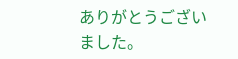ありがとうございました。